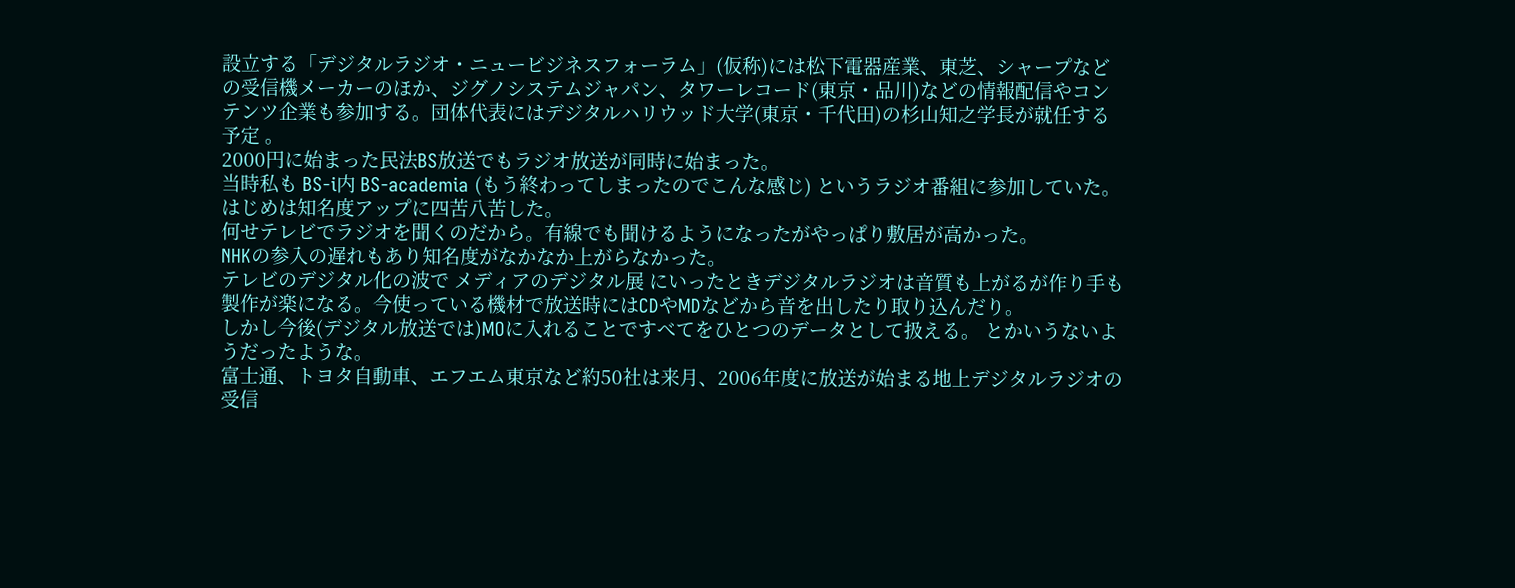設立する「デジタルラジオ・ニュービジネスフォーラム」(仮称)には松下電器産業、東芝、シャープなどの受信機メーカーのほか、ジグノシステムジャパン、タワーレコード(東京・品川)などの情報配信やコンテンツ企業も参加する。団体代表にはデジタルハリウッド大学(東京・千代田)の杉山知之学長が就任する予定 。
2000円に始まった民法BS放送でもラジオ放送が同時に始まった。
当時私も BS-i内 BS-academia (もう終わってしまったのでこんな感じ) というラジオ番組に参加していた。
はじめは知名度アップに四苦八苦した。
何せテレビでラジオを聞くのだから。有線でも聞けるようになったがやっぱり敷居が高かった。
NHKの参入の遅れもあり知名度がなかなか上がらなかった。
テレビのデジタル化の波で メディアのデジタル展 にいったときデジタルラジオは音質も上がるが作り手も製作が楽になる。今使っている機材で放送時にはCDやMDなどから音を出したり取り込んだり。
しかし今後(デジタル放送では)MOに入れることですべてをひとつのデータとして扱える。 とかいうないようだったような。
富士通、トヨタ自動車、エフエム東京など約50社は来月、2006年度に放送が始まる地上デジタルラジオの受信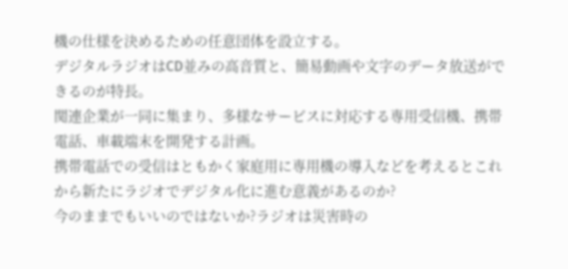機の仕様を決めるための任意団体を設立する。
デジタルラジオはCD並みの高音質と、簡易動画や文字のデータ放送ができるのが特長。
関連企業が一同に集まり、多様なサービスに対応する専用受信機、携帯電話、車載端末を開発する計画。
携帯電話での受信はともかく家庭用に専用機の導入などを考えるとこれから新たにラジオでデジタル化に進む意義があるのか?
今のままでもいいのではないか?ラジオは災害時の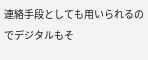連絡手段としても用いられるのでデジタルもそ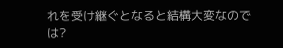れを受け継ぐとなると結構大変なのでは?